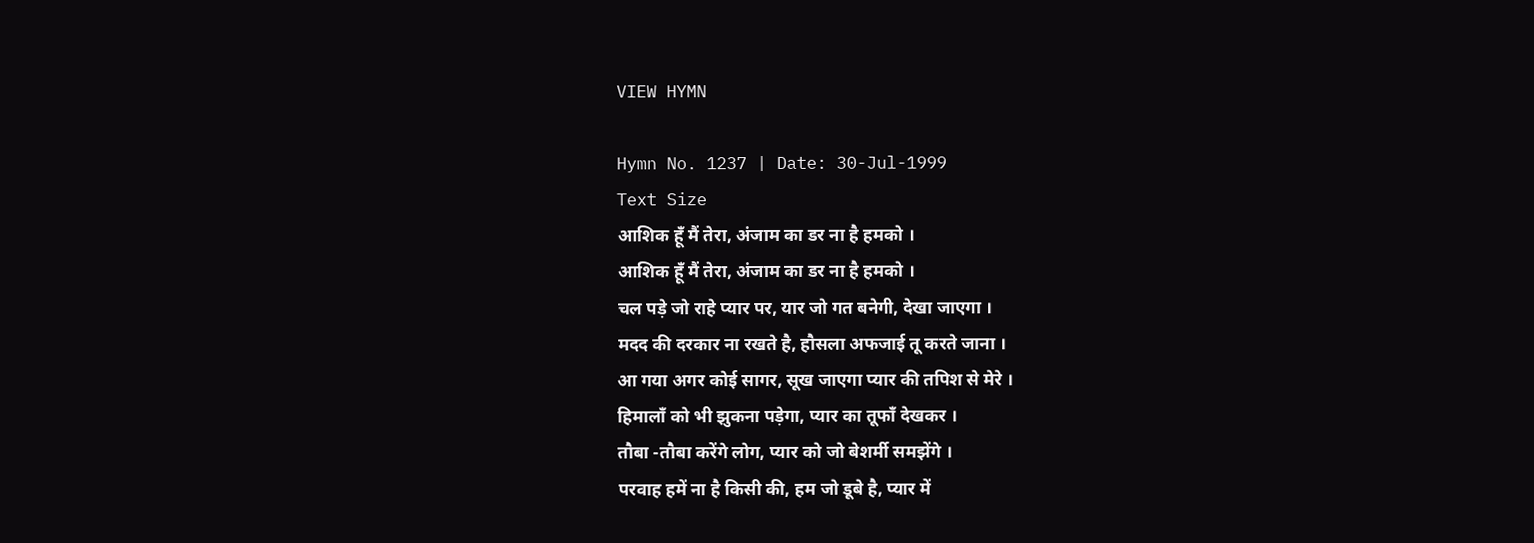VIEW HYMN

Hymn No. 1237 | Date: 30-Jul-1999
Text Size
आशिक हूँ मैं तेरा, अंजाम का डर ना है हमको ।
आशिक हूँ मैं तेरा, अंजाम का डर ना है हमको ।
चल पड़े जो राहे प्यार पर, यार जो गत बनेगी, देखा जाएगा ।
मदद की दरकार ना रखते है, हौसला अफजाई तू करते जाना ।
आ गया अगर कोई सागर, सूख जाएगा प्यार की तपिश से मेरे ।
हिमालाँ को भी झुकना पड़ेगा, प्यार का तूफाँ देखकर ।
तौबा -तौबा करेंगे लोग, प्यार को जो बेशर्मी समझेंगे ।
परवाह हमें ना है किसी की, हम जो डूबे है, प्यार में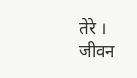तेरे ।
जीवन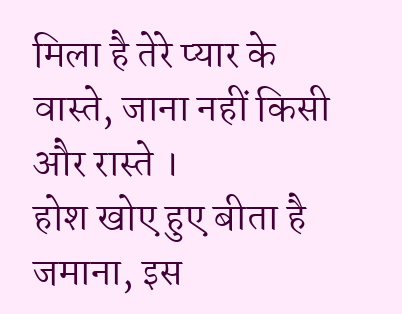मिला है तेरे प्यार के वास्ते, जाना नहीं किसी और रास्ते ।
होश खोए हुए बीता है जमाना, इस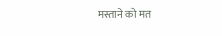मस्ताने को मत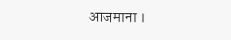आजमाना ।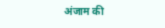अंजाम की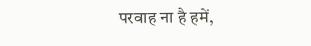परवाह ना है हमें,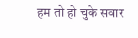हम तो हो चुके सवार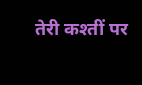तेरी कश्तीं पर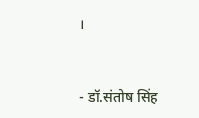।


- डॉ.संतोष सिंह